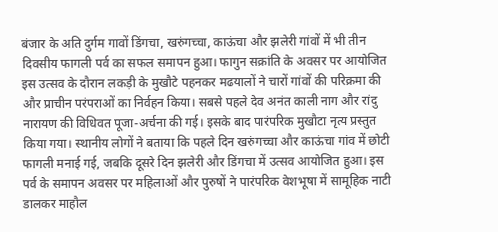बंजार के अति दुर्गम गावों डिंगचा, खरुंगच्चा, काऊंचा और झलेरी गांवों में भी तीन दिवसीय फागली पर्व का सफल समापन हुआ। फागुन सक्रांति के अवसर पर आयोजित इस उत्सव के दौरान लकड़ी के मुखौटे पहनकर मढयालों ने चारों गांवों की परिक्रमा की और प्राचीन परंपराओं का निर्वहन किया। सबसे पहले देव अनंत काली नाग और रांदु नारायण की विधिवत पूजा-अर्चना की गई। इसके बाद पारंपरिक मुखौटा नृत्य प्रस्तुत किया गया। स्थानीय लोगों ने बताया कि पहले दिन खरुंगच्चा और काऊंचा गांव में छोटी फागली मनाई गई, जबकि दूसरे दिन झलेरी और डिंगचा में उत्सव आयोजित हुआ। इस पर्व के समापन अवसर पर महिलाओं और पुरुषों ने पारंपरिक वेशभूषा में सामूहिक नाटी डालकर माहौल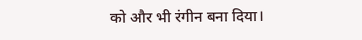को और भी रंगीन बना दिया।